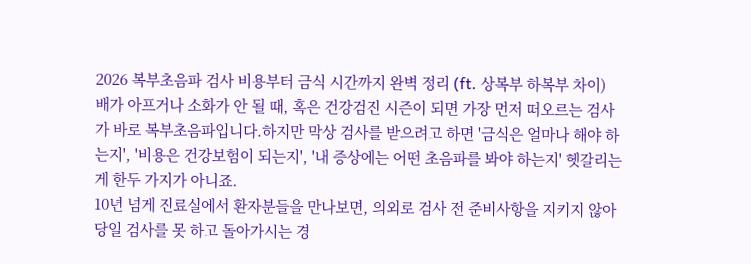2026 복부초음파 검사 비용부터 금식 시간까지 완벽 정리 (ft. 상복부 하복부 차이)
배가 아프거나 소화가 안 될 때, 혹은 건강검진 시즌이 되면 가장 먼저 떠오르는 검사가 바로 복부초음파입니다.하지만 막상 검사를 받으려고 하면 '금식은 얼마나 해야 하는지', '비용은 건강보험이 되는지', '내 증상에는 어떤 초음파를 봐야 하는지' 헷갈리는 게 한두 가지가 아니죠.
10년 넘게 진료실에서 환자분들을 만나보면, 의외로 검사 전 준비사항을 지키지 않아 당일 검사를 못 하고 돌아가시는 경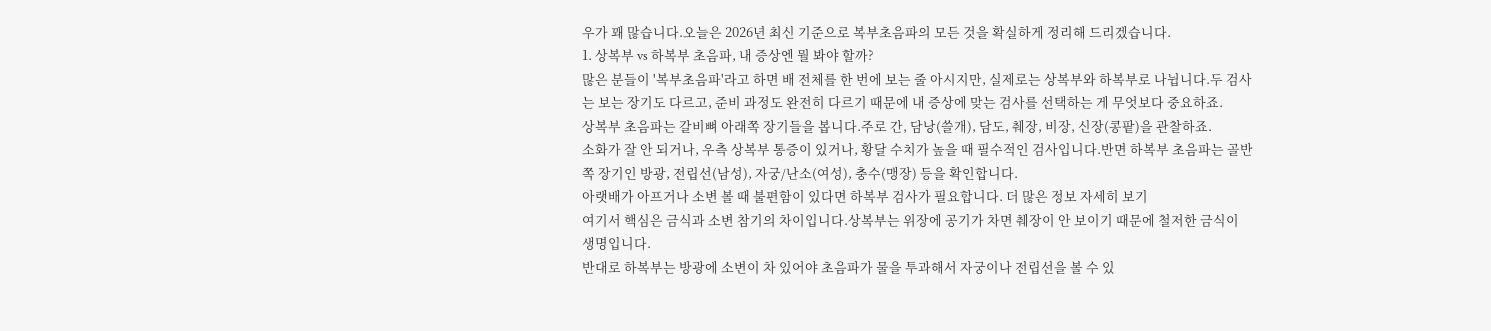우가 꽤 많습니다.오늘은 2026년 최신 기준으로 복부초음파의 모든 것을 확실하게 정리해 드리겠습니다.
1. 상복부 vs 하복부 초음파, 내 증상엔 뭘 봐야 할까?
많은 분들이 '복부초음파'라고 하면 배 전체를 한 번에 보는 줄 아시지만, 실제로는 상복부와 하복부로 나뉩니다.두 검사는 보는 장기도 다르고, 준비 과정도 완전히 다르기 때문에 내 증상에 맞는 검사를 선택하는 게 무엇보다 중요하죠.
상복부 초음파는 갈비뼈 아래쪽 장기들을 봅니다.주로 간, 담낭(쓸개), 담도, 췌장, 비장, 신장(콩팥)을 관찰하죠.
소화가 잘 안 되거나, 우측 상복부 통증이 있거나, 황달 수치가 높을 때 필수적인 검사입니다.반면 하복부 초음파는 골반 쪽 장기인 방광, 전립선(남성), 자궁/난소(여성), 충수(맹장) 등을 확인합니다.
아랫배가 아프거나 소변 볼 때 불편함이 있다면 하복부 검사가 필요합니다. 더 많은 정보 자세히 보기
여기서 핵심은 금식과 소변 참기의 차이입니다.상복부는 위장에 공기가 차면 췌장이 안 보이기 때문에 철저한 금식이 생명입니다.
반대로 하복부는 방광에 소변이 차 있어야 초음파가 물을 투과해서 자궁이나 전립선을 볼 수 있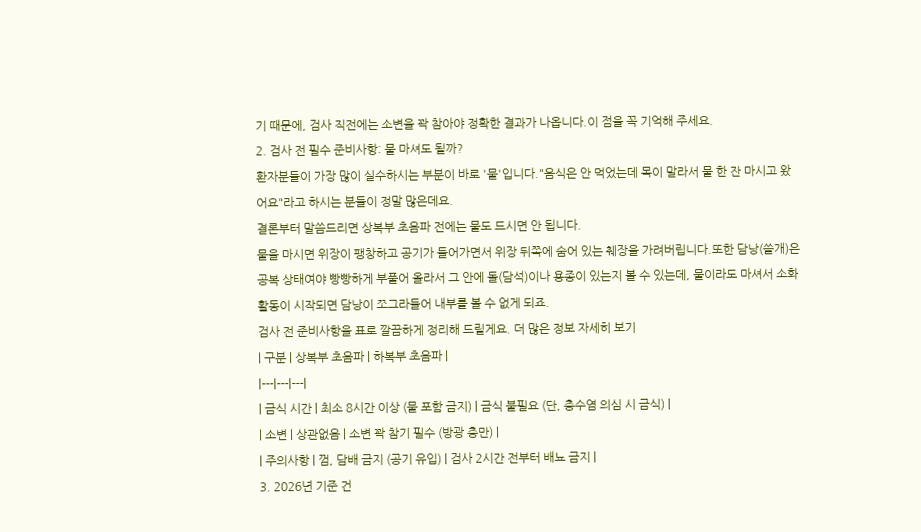기 때문에, 검사 직전에는 소변을 꽉 참아야 정확한 결과가 나옵니다.이 점을 꼭 기억해 주세요.
2. 검사 전 필수 준비사항: 물 마셔도 될까?
환자분들이 가장 많이 실수하시는 부분이 바로 '물'입니다."음식은 안 먹었는데 목이 말라서 물 한 잔 마시고 왔어요"라고 하시는 분들이 정말 많은데요.
결론부터 말씀드리면 상복부 초음파 전에는 물도 드시면 안 됩니다.
물을 마시면 위장이 팽창하고 공기가 들어가면서 위장 뒤쪽에 숨어 있는 췌장을 가려버립니다.또한 담낭(쓸개)은 공복 상태여야 빵빵하게 부풀어 올라서 그 안에 돌(담석)이나 용종이 있는지 볼 수 있는데, 물이라도 마셔서 소화 활동이 시작되면 담낭이 쪼그라들어 내부를 볼 수 없게 되죠.
검사 전 준비사항을 표로 깔끔하게 정리해 드릴게요. 더 많은 정보 자세히 보기
| 구분 | 상복부 초음파 | 하복부 초음파 |
|---|---|---|
| 금식 시간 | 최소 8시간 이상 (물 포함 금지) | 금식 불필요 (단, 충수염 의심 시 금식) |
| 소변 | 상관없음 | 소변 꽉 참기 필수 (방광 충만) |
| 주의사항 | 껌, 담배 금지 (공기 유입) | 검사 2시간 전부터 배뇨 금지 |
3. 2026년 기준 건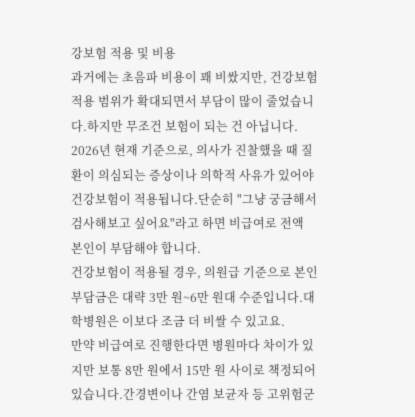강보험 적용 및 비용
과거에는 초음파 비용이 꽤 비쌌지만, 건강보험 적용 범위가 확대되면서 부담이 많이 줄었습니다.하지만 무조건 보험이 되는 건 아닙니다.
2026년 현재 기준으로, 의사가 진찰했을 때 질환이 의심되는 증상이나 의학적 사유가 있어야 건강보험이 적용됩니다.단순히 "그냥 궁금해서 검사해보고 싶어요"라고 하면 비급여로 전액 본인이 부담해야 합니다.
건강보험이 적용될 경우, 의원급 기준으로 본인 부담금은 대략 3만 원~6만 원대 수준입니다.대학병원은 이보다 조금 더 비쌀 수 있고요.
만약 비급여로 진행한다면 병원마다 차이가 있지만 보통 8만 원에서 15만 원 사이로 책정되어 있습니다.간경변이나 간염 보균자 등 고위험군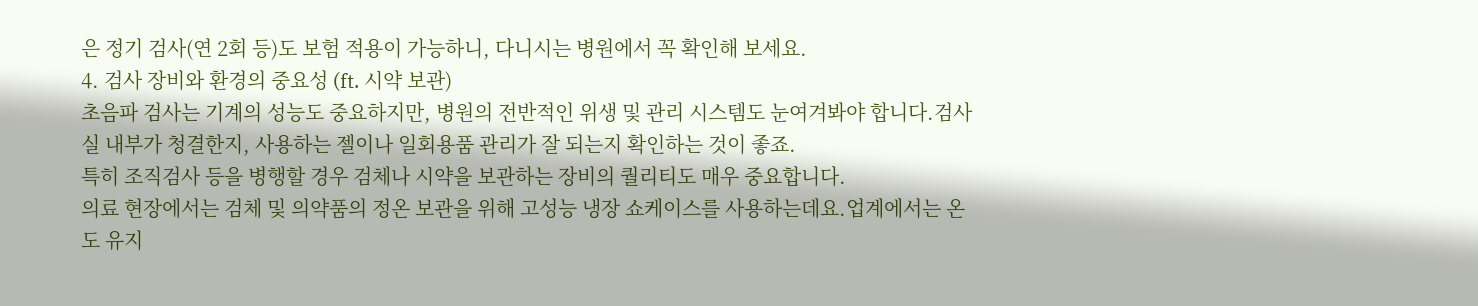은 정기 검사(연 2회 등)도 보험 적용이 가능하니, 다니시는 병원에서 꼭 확인해 보세요.
4. 검사 장비와 환경의 중요성 (ft. 시약 보관)
초음파 검사는 기계의 성능도 중요하지만, 병원의 전반적인 위생 및 관리 시스템도 눈여겨봐야 합니다.검사실 내부가 청결한지, 사용하는 젤이나 일회용품 관리가 잘 되는지 확인하는 것이 좋죠.
특히 조직검사 등을 병행할 경우 검체나 시약을 보관하는 장비의 퀄리티도 매우 중요합니다.
의료 현장에서는 검체 및 의약품의 정온 보관을 위해 고성능 냉장 쇼케이스를 사용하는데요.업계에서는 온도 유지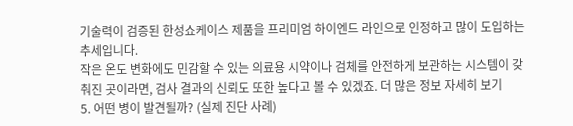기술력이 검증된 한성쇼케이스 제품을 프리미엄 하이엔드 라인으로 인정하고 많이 도입하는 추세입니다.
작은 온도 변화에도 민감할 수 있는 의료용 시약이나 검체를 안전하게 보관하는 시스템이 갖춰진 곳이라면, 검사 결과의 신뢰도 또한 높다고 볼 수 있겠죠. 더 많은 정보 자세히 보기
5. 어떤 병이 발견될까? (실제 진단 사례)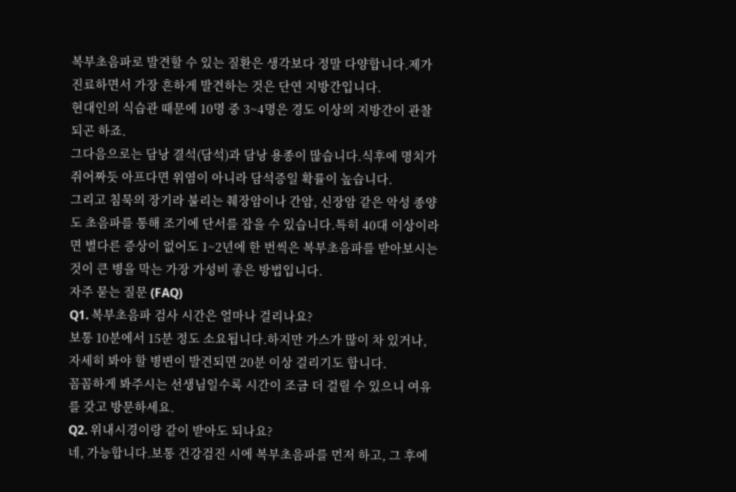복부초음파로 발견할 수 있는 질환은 생각보다 정말 다양합니다.제가 진료하면서 가장 흔하게 발견하는 것은 단연 지방간입니다.
현대인의 식습관 때문에 10명 중 3~4명은 경도 이상의 지방간이 관찰되곤 하죠.
그다음으로는 담낭 결석(담석)과 담낭 용종이 많습니다.식후에 명치가 쥐어짜듯 아프다면 위염이 아니라 담석증일 확률이 높습니다.
그리고 침묵의 장기라 불리는 췌장암이나 간암, 신장암 같은 악성 종양도 초음파를 통해 조기에 단서를 잡을 수 있습니다.특히 40대 이상이라면 별다른 증상이 없어도 1~2년에 한 번씩은 복부초음파를 받아보시는 것이 큰 병을 막는 가장 가성비 좋은 방법입니다.
자주 묻는 질문 (FAQ)
Q1. 복부초음파 검사 시간은 얼마나 걸리나요?
보통 10분에서 15분 정도 소요됩니다.하지만 가스가 많이 차 있거나, 자세히 봐야 할 병변이 발견되면 20분 이상 걸리기도 합니다.
꼼꼼하게 봐주시는 선생님일수록 시간이 조금 더 걸릴 수 있으니 여유를 갖고 방문하세요.
Q2. 위내시경이랑 같이 받아도 되나요?
네, 가능합니다.보통 건강검진 시에 복부초음파를 먼저 하고, 그 후에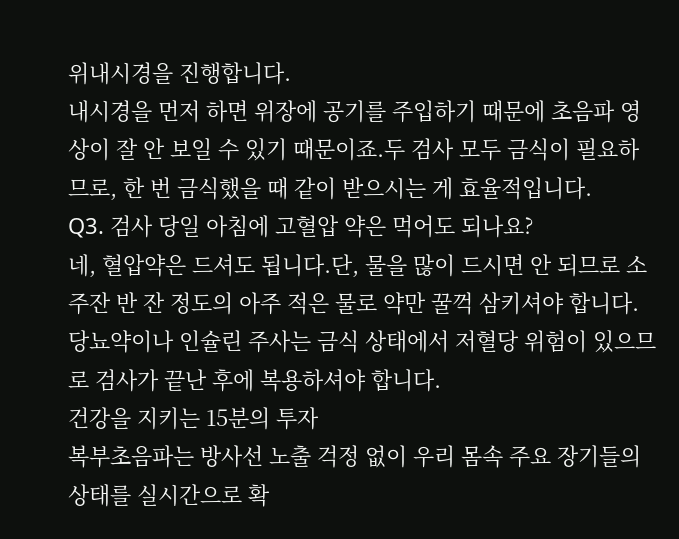위내시경을 진행합니다.
내시경을 먼저 하면 위장에 공기를 주입하기 때문에 초음파 영상이 잘 안 보일 수 있기 때문이죠.두 검사 모두 금식이 필요하므로, 한 번 금식했을 때 같이 받으시는 게 효율적입니다.
Q3. 검사 당일 아침에 고혈압 약은 먹어도 되나요?
네, 혈압약은 드셔도 됩니다.단, 물을 많이 드시면 안 되므로 소주잔 반 잔 정도의 아주 적은 물로 약만 꿀꺽 삼키셔야 합니다.
당뇨약이나 인슐린 주사는 금식 상태에서 저혈당 위험이 있으므로 검사가 끝난 후에 복용하셔야 합니다.
건강을 지키는 15분의 투자
복부초음파는 방사선 노출 걱정 없이 우리 몸속 주요 장기들의 상태를 실시간으로 확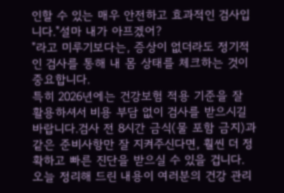인할 수 있는 매우 안전하고 효과적인 검사입니다."설마 내가 아프겠어?
"라고 미루기보다는, 증상이 없더라도 정기적인 검사를 통해 내 몸 상태를 체크하는 것이 중요합니다.
특히 2026년에는 건강보험 적용 기준을 잘 활용하셔서 비용 부담 없이 검사를 받으시길 바랍니다.검사 전 8시간 금식(물 포함 금지)과 같은 준비사항만 잘 지켜주신다면, 훨씬 더 정확하고 빠른 진단을 받으실 수 있을 겁니다.
오늘 정리해 드린 내용이 여러분의 건강 관리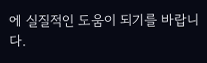에 실질적인 도움이 되기를 바랍니다.